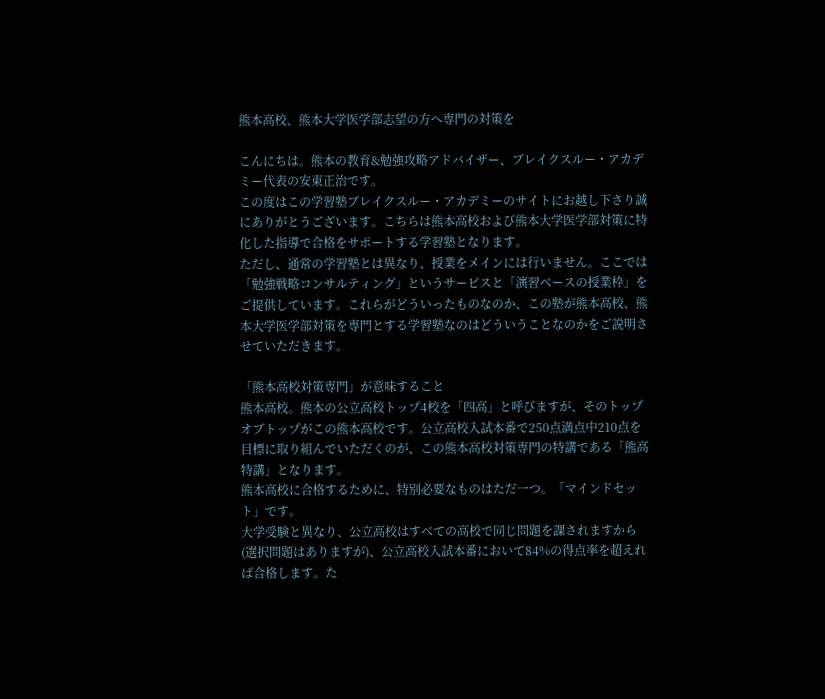熊本高校、熊本大学医学部志望の方へ専門の対策を

こんにちは。熊本の教育&勉強攻略アドバイザー、ブレイクスルー・アカデミー代表の安東正治です。
この度はこの学習塾ブレイクスルー・アカデミーのサイトにお越し下さり誠にありがとうございます。こちらは熊本高校および熊本大学医学部対策に特化した指導で合格をサポートする学習塾となります。
ただし、通常の学習塾とは異なり、授業をメインには行いません。ここでは「勉強戦略コンサルティング」というサービスと「演習ベースの授業枠」をご提供しています。これらがどういったものなのか、この塾が熊本高校、熊本大学医学部対策を専門とする学習塾なのはどういうことなのかをご説明させていただきます。

「熊本高校対策専門」が意味すること
熊本高校。熊本の公立高校トップ4校を「四高」と呼びますが、そのトップオブトップがこの熊本高校です。公立高校入試本番で250点満点中210点を目標に取り組んでいただくのが、この熊本高校対策専門の特講である「熊高特講」となります。
熊本高校に合格するために、特別必要なものはただ一つ。「マインドセット」です。
大学受験と異なり、公立高校はすべての高校で同じ問題を課されますから(選択問題はありますが)、公立高校入試本番において84%の得点率を超えれば合格します。た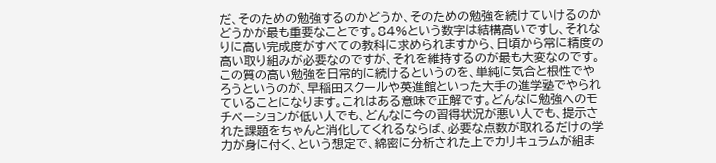だ、そのための勉強するのかどうか、そのための勉強を続けていけるのかどうかが最も重要なことです。84%という数字は結構高いですし、それなりに高い完成度がすべての教科に求められますから、日頃から常に精度の高い取り組みが必要なのですが、それを維持するのが最も大変なのです。
この質の高い勉強を日常的に続けるというのを、単純に気合と根性でやろうというのが、早稲田スクールや英進館といった大手の進学塾でやられていることになります。これはある意味で正解です。どんなに勉強へのモチベーションが低い人でも、どんなに今の習得状況が悪い人でも、提示された課題をちゃんと消化してくれるならば、必要な点数が取れるだけの学力が身に付く、という想定で、綿密に分析された上でカリキュラムが組ま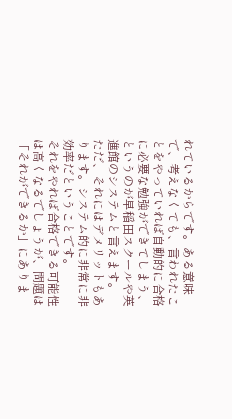れているからです。ある意味で、考えなくても、言われたことをやっていれば自動的に合格に必要な勉強ができてしまう、というのが早稲田スクールや英進館のシステムと言えます。
ただ、それにはデメリットもあります。システム的に非常に非効率だということです。
それをやれば合格できる可能性は高くなるでしょうが、問題は「それができるか」にありま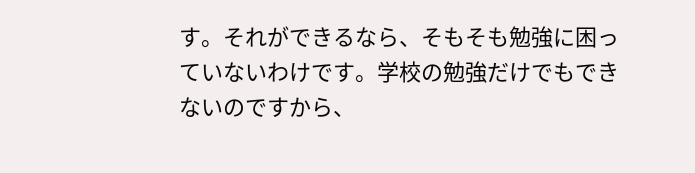す。それができるなら、そもそも勉強に困っていないわけです。学校の勉強だけでもできないのですから、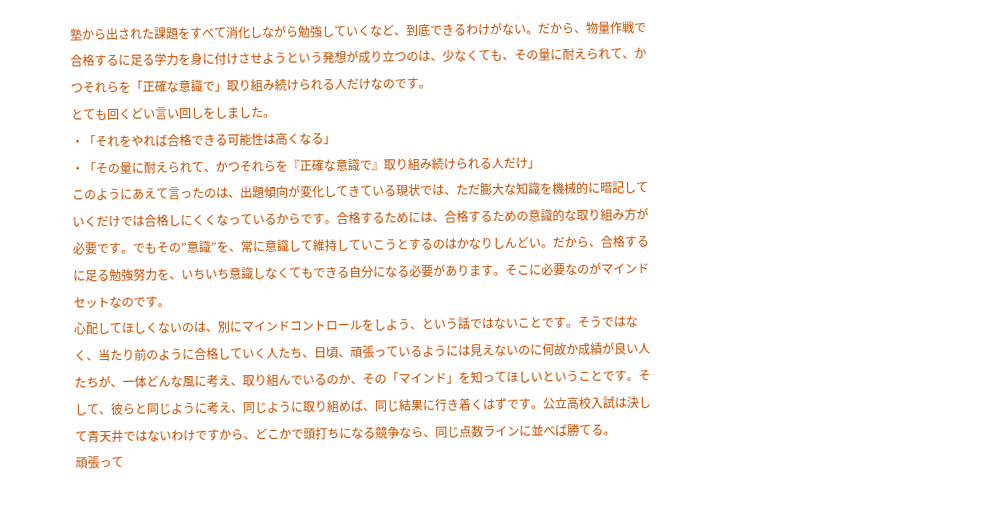塾から出された課題をすべて消化しながら勉強していくなど、到底できるわけがない。だから、物量作戦で合格するに足る学力を身に付けさせようという発想が成り立つのは、少なくても、その量に耐えられて、かつそれらを「正確な意識で」取り組み続けられる人だけなのです。
とても回くどい言い回しをしました。
・「それをやれば合格できる可能性は高くなる」
・「その量に耐えられて、かつそれらを『正確な意識で』取り組み続けられる人だけ」
このようにあえて言ったのは、出題傾向が変化してきている現状では、ただ膨大な知識を機械的に暗記していくだけでは合格しにくくなっているからです。合格するためには、合格するための意識的な取り組み方が必要です。でもその”意識”を、常に意識して維持していこうとするのはかなりしんどい。だから、合格するに足る勉強努力を、いちいち意識しなくてもできる自分になる必要があります。そこに必要なのがマインドセットなのです。
心配してほしくないのは、別にマインドコントロールをしよう、という話ではないことです。そうではなく、当たり前のように合格していく人たち、日頃、頑張っているようには見えないのに何故か成績が良い人たちが、一体どんな風に考え、取り組んでいるのか、その「マインド」を知ってほしいということです。そして、彼らと同じように考え、同じように取り組めば、同じ結果に行き着くはずです。公立高校入試は決して青天井ではないわけですから、どこかで頭打ちになる競争なら、同じ点数ラインに並べば勝てる。
頑張って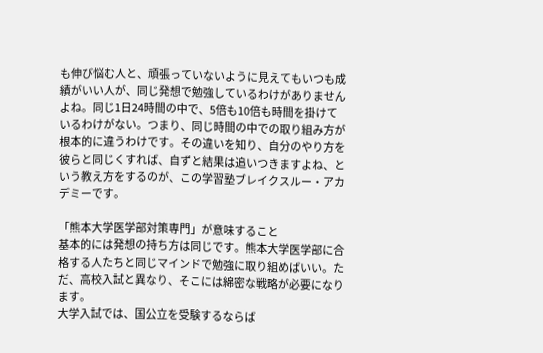も伸び悩む人と、頑張っていないように見えてもいつも成績がいい人が、同じ発想で勉強しているわけがありませんよね。同じ1日24時間の中で、5倍も10倍も時間を掛けているわけがない。つまり、同じ時間の中での取り組み方が根本的に違うわけです。その違いを知り、自分のやり方を彼らと同じくすれば、自ずと結果は追いつきますよね、という教え方をするのが、この学習塾ブレイクスルー・アカデミーです。

「熊本大学医学部対策専門」が意味すること
基本的には発想の持ち方は同じです。熊本大学医学部に合格する人たちと同じマインドで勉強に取り組めばいい。ただ、高校入試と異なり、そこには綿密な戦略が必要になります。
大学入試では、国公立を受験するならば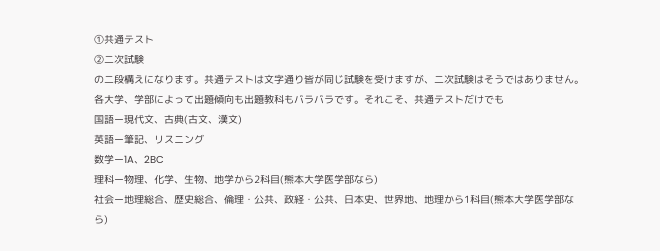①共通テスト
②二次試験
の二段構えになります。共通テストは文字通り皆が同じ試験を受けますが、二次試験はそうではありません。各大学、学部によって出題傾向も出題教科もバラバラです。それこそ、共通テストだけでも
国語ー現代文、古典(古文、漢文)
英語ー筆記、リスニング
数学ー1A、2BC
理科ー物理、化学、生物、地学から2科目(熊本大学医学部なら)
社会ー地理総合、歴史総合、倫理・公共、政経・公共、日本史、世界地、地理から1科目(熊本大学医学部なら)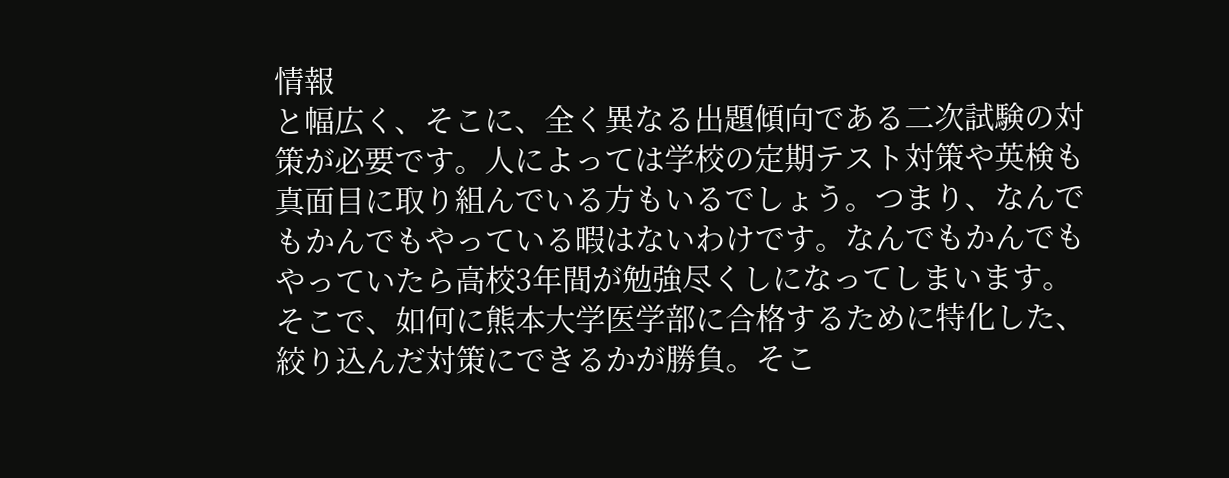情報
と幅広く、そこに、全く異なる出題傾向である二次試験の対策が必要です。人によっては学校の定期テスト対策や英検も真面目に取り組んでいる方もいるでしょう。つまり、なんでもかんでもやっている暇はないわけです。なんでもかんでもやっていたら高校3年間が勉強尽くしになってしまいます。
そこで、如何に熊本大学医学部に合格するために特化した、絞り込んだ対策にできるかが勝負。そこ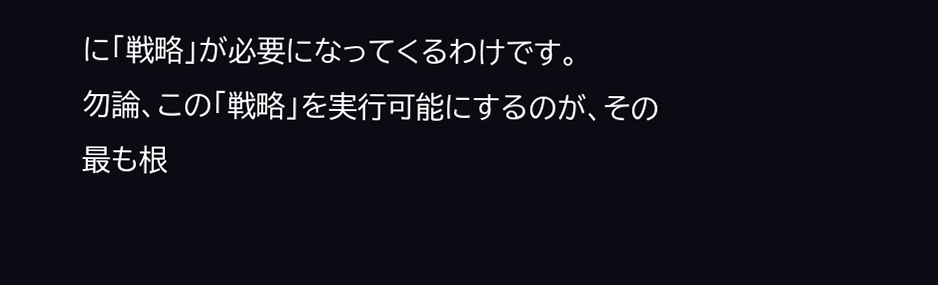に「戦略」が必要になってくるわけです。
勿論、この「戦略」を実行可能にするのが、その最も根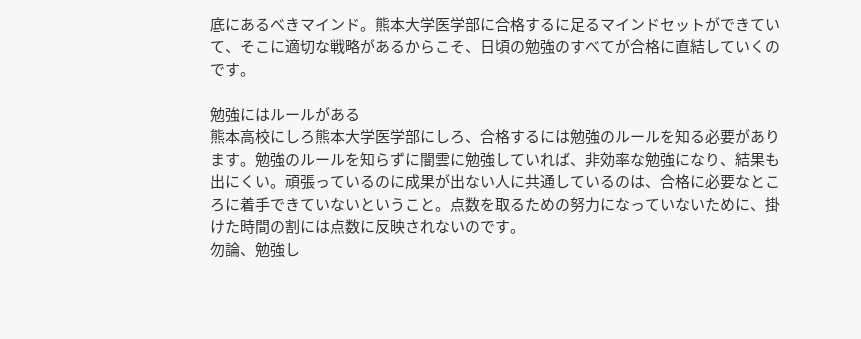底にあるべきマインド。熊本大学医学部に合格するに足るマインドセットができていて、そこに適切な戦略があるからこそ、日頃の勉強のすべてが合格に直結していくのです。

勉強にはルールがある
熊本高校にしろ熊本大学医学部にしろ、合格するには勉強のルールを知る必要があります。勉強のルールを知らずに闇雲に勉強していれば、非効率な勉強になり、結果も出にくい。頑張っているのに成果が出ない人に共通しているのは、合格に必要なところに着手できていないということ。点数を取るための努力になっていないために、掛けた時間の割には点数に反映されないのです。
勿論、勉強し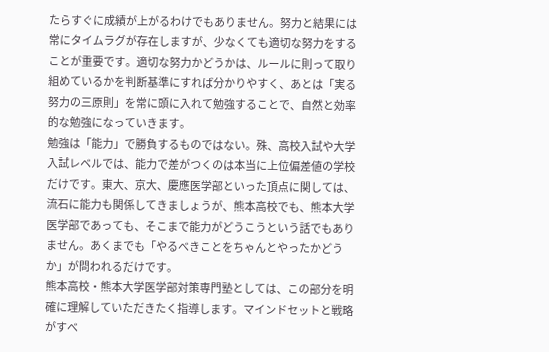たらすぐに成績が上がるわけでもありません。努力と結果には常にタイムラグが存在しますが、少なくても適切な努力をすることが重要です。適切な努力かどうかは、ルールに則って取り組めているかを判断基準にすれば分かりやすく、あとは「実る努力の三原則」を常に頭に入れて勉強することで、自然と効率的な勉強になっていきます。
勉強は「能力」で勝負するものではない。殊、高校入試や大学入試レベルでは、能力で差がつくのは本当に上位偏差値の学校だけです。東大、京大、慶應医学部といった頂点に関しては、流石に能力も関係してきましょうが、熊本高校でも、熊本大学医学部であっても、そこまで能力がどうこうという話でもありません。あくまでも「やるべきことをちゃんとやったかどうか」が問われるだけです。
熊本高校・熊本大学医学部対策専門塾としては、この部分を明確に理解していただきたく指導します。マインドセットと戦略がすべ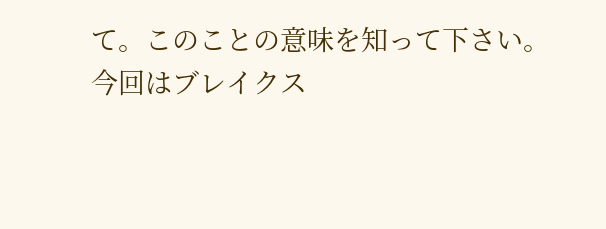て。このことの意味を知って下さい。
今回はブレイクス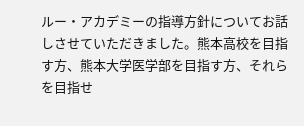ルー・アカデミーの指導方針についてお話しさせていただきました。熊本高校を目指す方、熊本大学医学部を目指す方、それらを目指せ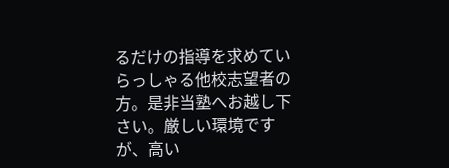るだけの指導を求めていらっしゃる他校志望者の方。是非当塾へお越し下さい。厳しい環境ですが、高い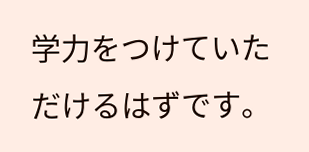学力をつけていただけるはずです。